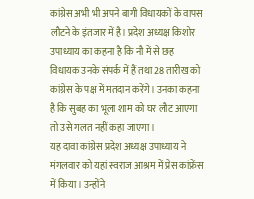कांग्रेस अभी भी अपने बागी विधायकों के वापस लौटने के इंतजार में है। प्रदेश अध्यक्ष किशोर उपाध्याय का कहना है कि नौ में से छह विधायक उनके संपर्क में हैं तथा 28 तारीख को कांग्रेस के पक्ष में मतदान करेंगे। उनका कहना है कि सुबह का भूला शाम को घर लौट आएगा तो उसे गलत नहीं कहा जाएगा।
यह दावा कांग्रेस प्रदेश अध्यक्ष उपाध्याय ने मंगलवार को यहां स्वराज आश्रम में प्रेस कांफ्रेंस में किया। उन्होंने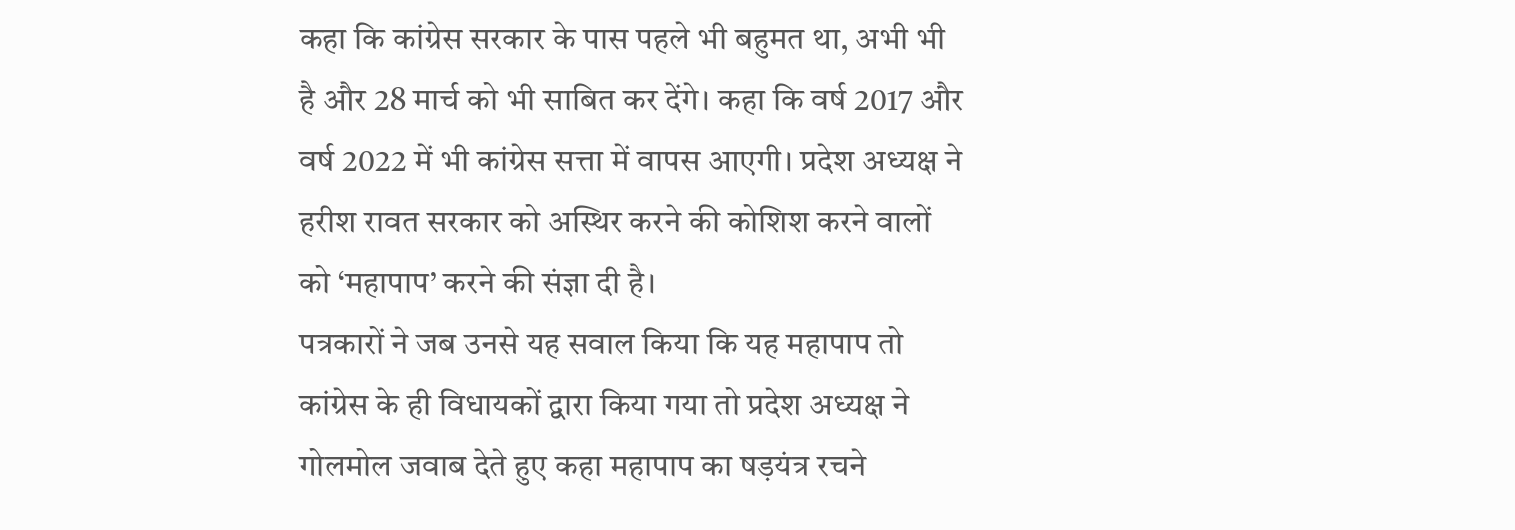कहा कि कांग्रेस सरकार के पास पहले भी बहुमत था, अभी भी है और 28 मार्च को भी साबित कर देंगे। कहा कि वर्ष 2017 और वर्ष 2022 में भी कांग्रेस सत्ता में वापस आएगी। प्रदेश अध्यक्ष ने हरीश रावत सरकार को अस्थिर करने की कोशिश करने वालों को ‘महापाप’ करने की संज्ञा दी है।
पत्रकारों ने जब उनसे यह सवाल किया कि यह महापाप तो कांग्रेस के ही विधायकों द्वारा किया गया तो प्रदेश अध्यक्ष ने गोलमोल जवाब देते हुए कहा महापाप का षड़यंत्र रचने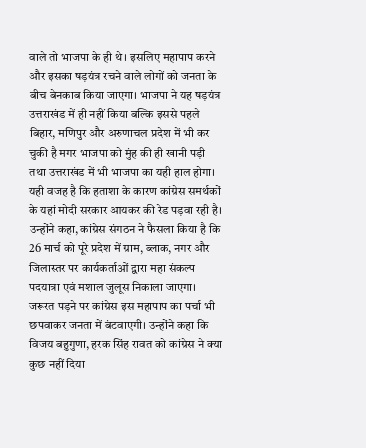वाले तो भाजपा के ही थे। इसलिए महापाप करने और इसका षड़यंत्र रचने वाले लोगों को जनता के बीच बेनकाब किया जाएगा। भाजपा ने यह षड़यंत्र उत्तराखंड में ही नहीं किया बल्कि इससे पहले बिहार, मणिपुर और अरुणाचल प्रदेश में भी कर चुकी है मगर भाजपा को मुंह की ही खानी पड़ी तथा उत्तराखंड में भी भाजपा का यही हाल होगा।
यही वजह है कि हताशा के कारण कांग्रेस समर्थकों के यहां मोदी सरकार आयकर की रेड पड़वा रही है। उन्होंने कहा, कांग्रेस संगठन ने फैसला किया है कि 26 मार्च को पूरे प्रदेश में ग्राम, ब्लाक, नगर और जिलास्तर पर कार्यकर्ताओं द्वारा महा संकल्प पदयात्रा एवं मशाल जुलूस निकाला जाएगा। जरूरत पड़ने पर कांग्रेस इस महापाप का पर्चा भी छपवाकर जनता में बंटवाएगी। उन्होंने कहा कि विजय बहुगुणा, हरक सिंह रावत को कांग्रेस ने क्या कुछ नहीं दिया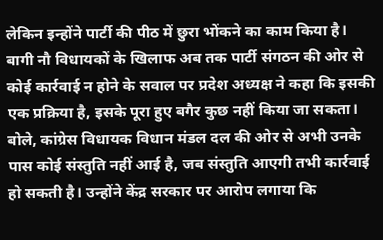लेकिन इन्होंने पार्टी की पीठ में छुरा भोंकने का काम किया है।
बागी नौ विधायकों के खिलाफ अब तक पार्टी संगठन की ओर से कोई कार्रवाई न होने के सवाल पर प्रदेश अध्यक्ष ने कहा कि इसकी एक प्रक्रिया है, इसके पूरा हुए बगैर कुछ नहीं किया जा सकता। बोले, कांग्रेस विधायक विधान मंडल दल की ओर से अभी उनके पास कोई संस्तुति नहीं आई है, जब संस्तुति आएगी तभी कार्रवाई हो सकती है। उन्होंने केंद्र सरकार पर आरोप लगाया कि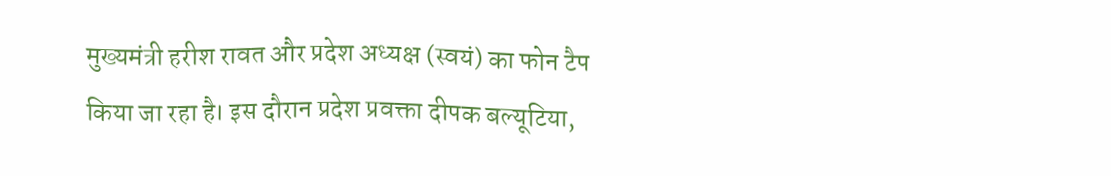मुख्यमंत्री हरीश रावत और प्रदेश अध्यक्ष (स्वयं) का फोन टैप किया जा रहा है। इस दौरान प्रदेश प्रवक्ता दीपक बल्यूटिया,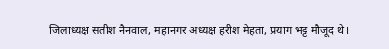जिलाध्यक्ष सतीश नैनवाल, महानगर अध्यक्ष हरीश मेहता, प्रयाग भट्ट मौजूद थे।